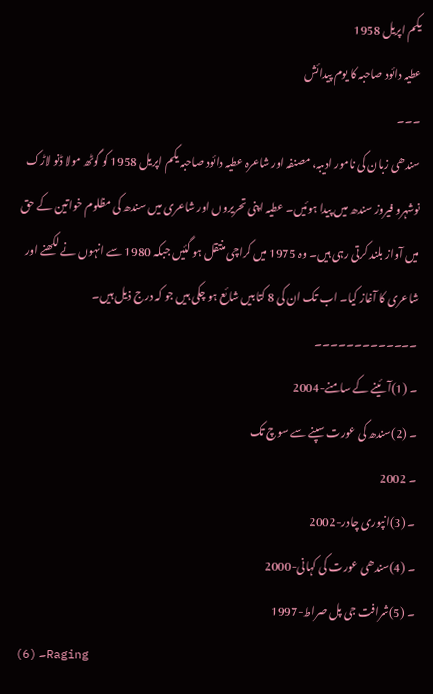یکم اپریل 1958
عطیہ دائود صاحبہ کا یوم پیدائش
۔۔۔
سندھی زبان کی نامور ادیبہ، مصنفہ اور شاعرہ عطیہ دائود صاحبہ یکم اپریل 1958 کو گوٹھ مولا ڈنو لاڑک نوشہرو فیروز سندھ میں پیدا ہوئیں۔ عطیہ اپنی تحریروں اور شاعری میں سندھ کی مظلوم خواتین کے حق میں آواز بلند کرتی رہی ہیں۔ وہ 1975 میں کراچی منتقل ہو گئیں جبکہ 1980 سے انہوں نے لکھنے اور شاعری کا آغاز کیا۔ اب تک ان کی 8 کتابیں شائع ہو چکی ہیں جو کہ درج ذیل ہیں۔
۔۔۔۔۔۔۔۔۔۔۔۔۔
۔ (1)آئینے کے سامنے-2004
۔ (2)سندھ کی عورت سپنے سے سوچ تک
۔ 2002
۔ (3)انپوری چادر-2002
۔ (4)سندھی عورت کی کہانی-2000
۔ (5)شرافت جی پل صراط-1997
۔ (6)Raging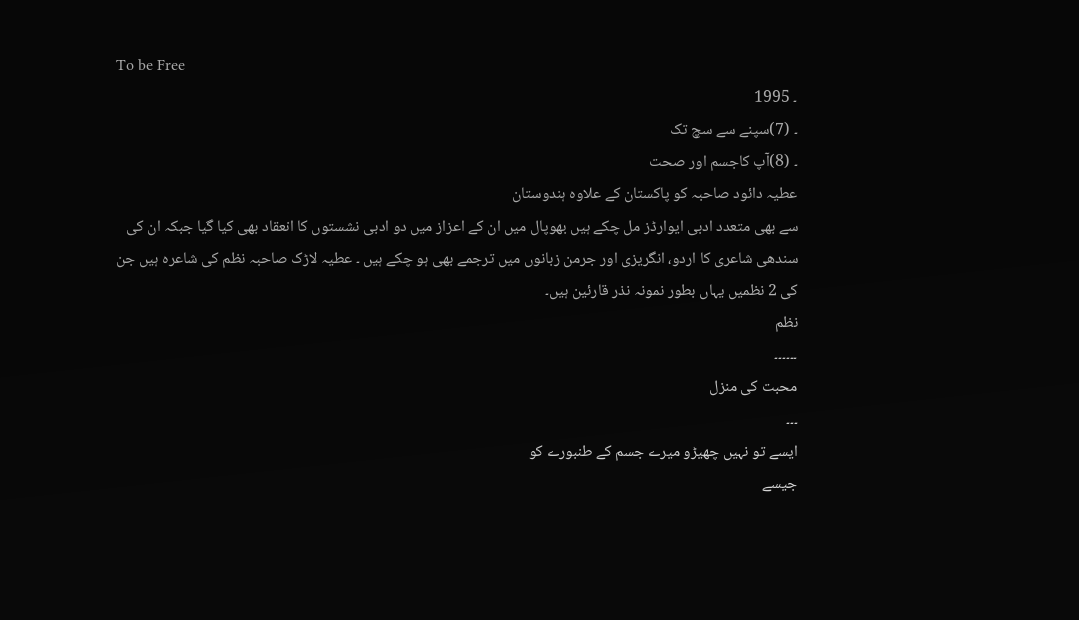To be Free
۔ 1995
۔ (7)سپنے سے سچ تک
۔ (8)آپ کاجسم اور صحت
عطیہ دائود صاحبہ کو پاکستان کے علاوہ ہندوستان
سے بھی متعدد ادبی ایوارڈز مل چکے ہیں بھوپال میں ان کے اعزاز میں دو ادبی نشستوں کا انعقاد بھی کیا گیا جبکہ ان کی سندھی شاعری کا اردو، انگریزی اور جرمن زبانوں میں ترجمے بھی ہو چکے ہیں ۔ عطیہ لاڑک صاحبہ نظم کی شاعرہ ہیں جن کی 2 نظمیں یہاں بطور نمونہ نذر قارئین ہیں۔
نظم
۔۔۔۔۔۔
محبت کی منزل
۔۔۔
ایسے تو نہیں چھیڑو میرے جسم کے طنبورے کو
جیسے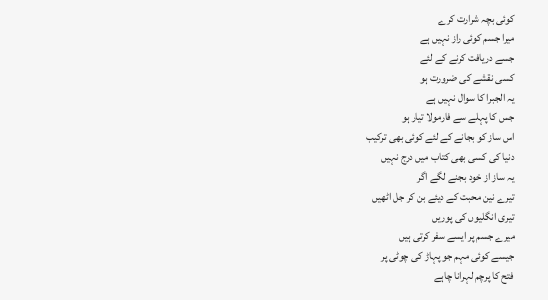کوئی بچہ شرارت کرے
میرا جسم کوئی راز نہیں ہے
جسے دریافت کرنے کے لئے
کسی نقشے کی ضرورت ہو
یہ الجبرا کا سوال نہیں ہے
جس کا پہلے سے فارمولا تیار ہو
اس ساز کو بجانے کے لئے کوئی بھی ترکیب
دنیا کی کسی بھی کتاب میں درج نہیں
یہ ساز از خود بجنے لگے اگر
تیرے نین محبت کے دیئے بن کر جل اٹھیں
تیری انگلیوں کی پوریں
میرے جسم پر ایسے سفر کرتی ہیں
جیسے کوئی مہم جو پہاڑ کی چوٹی پر
فتح کا پرچم لہرانا چاہے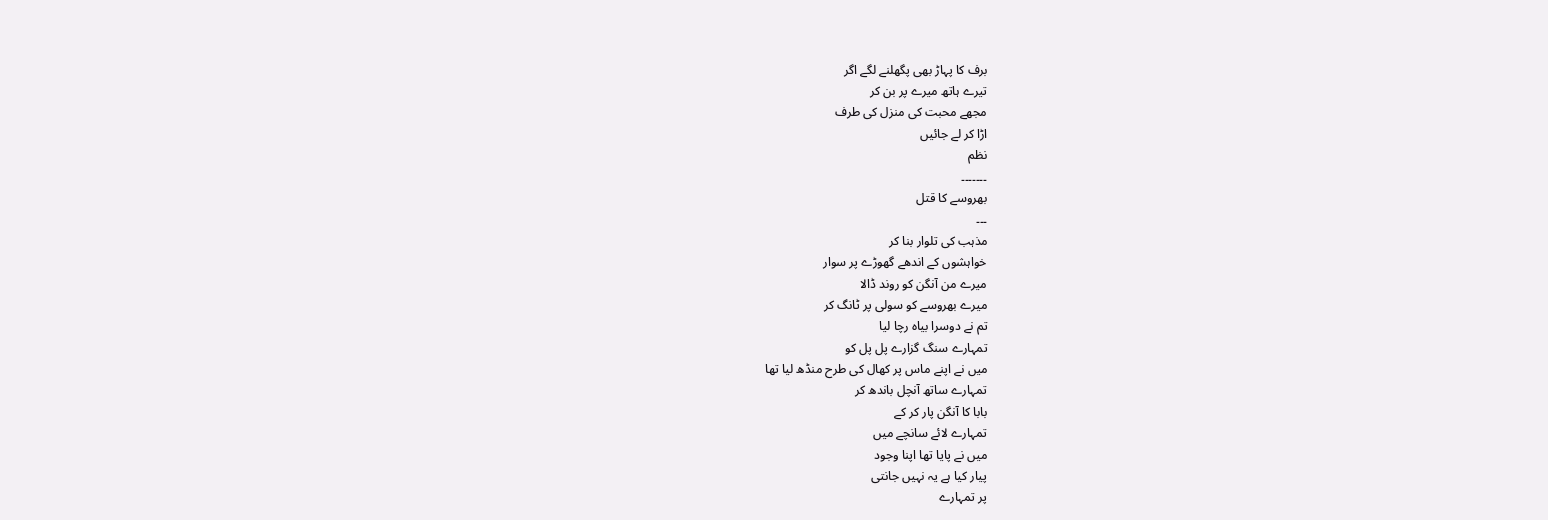برف کا پہاڑ بھی پگھلنے لگے اگر
تیرے ہاتھ میرے پر بن کر
مجھے محبت کی منزل کی طرف
اڑا کر لے جائیں
نظم
۔۔۔۔۔۔۔
بھروسے کا قتل
۔۔۔
مذہب کی تلوار بنا کر
خواہشوں کے اندھے گھوڑے پر سوار
میرے من آنگن کو روند ڈالا
میرے بھروسے کو سولی پر ٹانگ کر
تم نے دوسرا بیاہ رچا لیا
تمہارے سنگ گزارے پل پل کو
میں نے اپنے ماس پر کھال کی طرح منڈھ لیا تھا
تمہارے ساتھ آنچل باندھ کر
بابا کا آنگن پار کر کے
تمہارے لائے سانچے میں
میں نے پایا تھا اپنا وجود
پیار کیا ہے یہ نہیں جانتی
پر تمہارے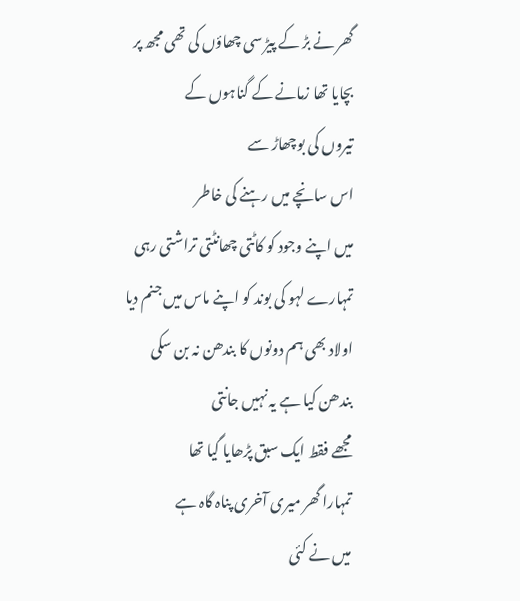گھر نے بڑ کے پیڑ سی چھاؤں کی تھی مجھ پر
بچایا تھا زمانے کے گناہوں کے
تیروں کی بوچھاڑ سے
اس سانچے میں رہنے کی خاطر
میں اپنے وجود کو کاٹتی چھانٹتی تراشتی رہی
تمہارے لہو کی بوند کو اپنے ماس میں جنم دیا
اولاد بھی ہم دونوں کا بندھن نہ بن سکی
بندھن کیا ہے یہ نہیں جانتی
مجھے فقط ایک سبق پڑھایا گیا تھا
تمہارا گھر میری آخری پناہ گاہ ہے
میں نے کئی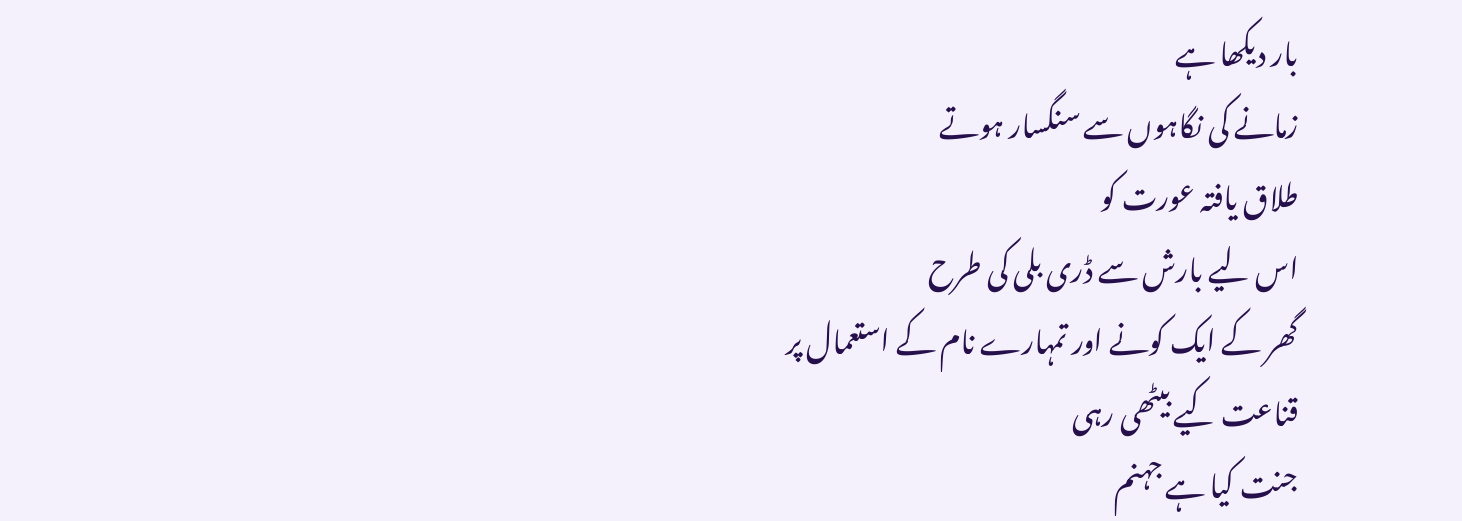بار دیکھا ہے
زمانے کی نگاہوں سے سنگسار ہوتے
طلاق یافتہ عورت کو
اس لیے بارش سے ڈری بلی کی طرح
گھر کے ایک کونے اور تمہارے نام کے استعمال پر
قناعت کیے بیٹھی رہی
جنت کیا ہے جہنم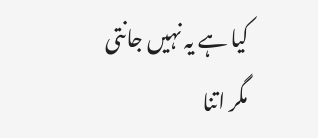کیا ہے یہ نہیں جانتی
مگر اتنا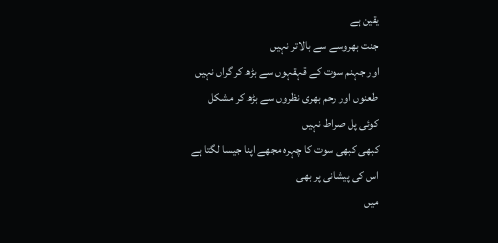یقین ہے
جنت بھروسے سے بالاتر نہیں
اور جہنم سوت کے قہقہوں سے بڑھ کر گراں نہیں
طعنوں اور رحم بھری نظروں سے بڑھ کر مشکل
کوئی پل صراط نہیں
کبھی کبھی سوت کا چہرہ مجھے اپنا جیسا لگتا ہے
اس کی پیشانی پر بھی
میں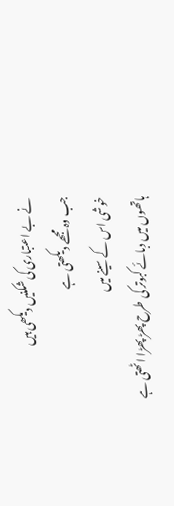نے بے اعتباری کی شکنیں دیکھی ہیں
جب وہ مجھے دیکھتی ہے
خوشی اس کے سینے میں
ہاتھوں میں دبائے کبوتر کی طرح پھڑ پھڑا اٹھتی ہے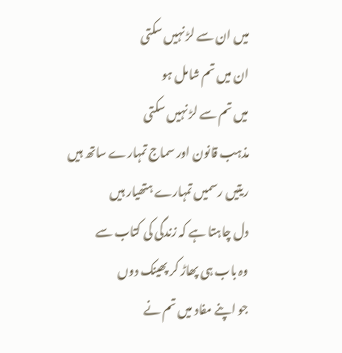میں ان سے لڑ نہیں سکتی
ان میں تم شامل ہو
میں تم سے لڑ نہیں سکتی
مذہب قانون اور سماج تمہارے ساتھ ہیں
ریتیں رسمیں تمہارے ہتھیار ہیں
دل چاہتا ہے کہ زندگی کی کتاب سے
وہ باب ہی پھاڑ کر پھینک دوں
جو اپنے مفاد میں تم نے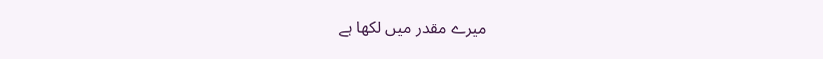میرے مقدر میں لکھا ہے